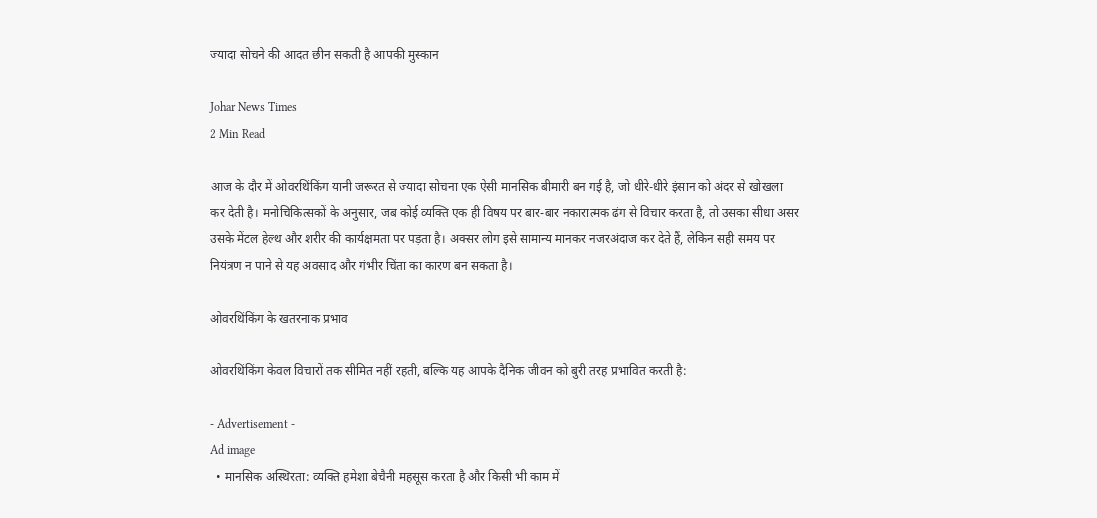ज्यादा सोचने की आदत छीन सकती है आपकी मुस्कान

Johar News Times
2 Min Read

आज के दौर में ओवरथिंकिंग यानी जरूरत से ज्यादा सोचना एक ऐसी मानसिक बीमारी बन गई है, जो धीरे-धीरे इंसान को अंदर से खोखला कर देती है। मनोचिकित्सकों के अनुसार, जब कोई व्यक्ति एक ही विषय पर बार-बार नकारात्मक ढंग से विचार करता है, तो उसका सीधा असर उसके मेंटल हेल्थ और शरीर की कार्यक्षमता पर पड़ता है। अक्सर लोग इसे सामान्य मानकर नजरअंदाज कर देते हैं, लेकिन सही समय पर नियंत्रण न पाने से यह अवसाद और गंभीर चिंता का कारण बन सकता है।

ओवरथिंकिंग के खतरनाक प्रभाव

ओवरथिंकिंग केवल विचारों तक सीमित नहीं रहती, बल्कि यह आपके दैनिक जीवन को बुरी तरह प्रभावित करती है:

- Advertisement -
Ad image
  • मानसिक अस्थिरता: व्यक्ति हमेशा बेचैनी महसूस करता है और किसी भी काम में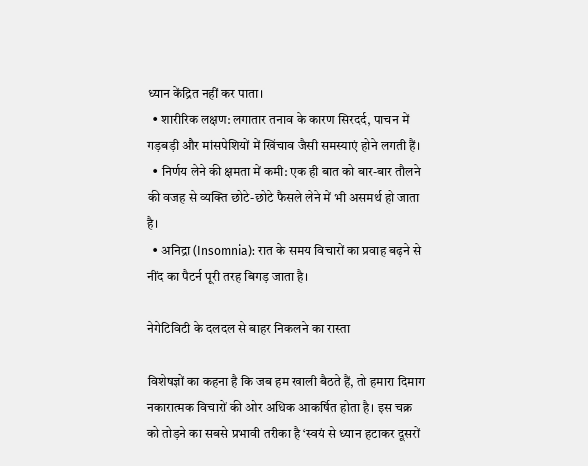ध्यान केंद्रित नहीं कर पाता।
  • शारीरिक लक्षण: लगातार तनाव के कारण सिरदर्द, पाचन में गड़बड़ी और मांसपेशियों में खिंचाव जैसी समस्याएं होने लगती हैं।
  • निर्णय लेने की क्षमता में कमी: एक ही बात को बार-बार तौलने की वजह से व्यक्ति छोटे-छोटे फैसले लेने में भी असमर्थ हो जाता है।
  • अनिद्रा (Insomnia): रात के समय विचारों का प्रवाह बढ़ने से नींद का पैटर्न पूरी तरह बिगड़ जाता है।

नेगेटिविटी के दलदल से बाहर निकलने का रास्ता

विशेषज्ञों का कहना है कि जब हम खाली बैठते हैं, तो हमारा दिमाग नकारात्मक विचारों की ओर अधिक आकर्षित होता है। इस चक्र को तोड़ने का सबसे प्रभावी तरीका है ‘स्वयं से ध्यान हटाकर दूसरों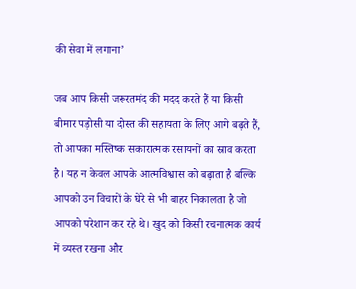की सेवा में लगाना’

जब आप किसी जरूरतमंद की मदद करते हैं या किसी बीमार पड़ोसी या दोस्त की सहायता के लिए आगे बढ़ते हैं, तो आपका मस्तिष्क सकारात्मक रसायनों का स्राव करता है। यह न केवल आपके आत्मविश्वास को बढ़ाता है बल्कि आपको उन विचारों के घेरे से भी बाहर निकालता है जो आपको परेशान कर रहे थे। खुद को किसी रचनात्मक कार्य में व्यस्त रखना और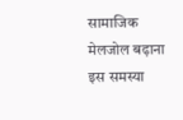सामाजिक मेलजोल बढ़ाना इस समस्या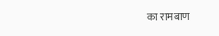का रामबाण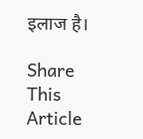इलाज है।

Share This Article